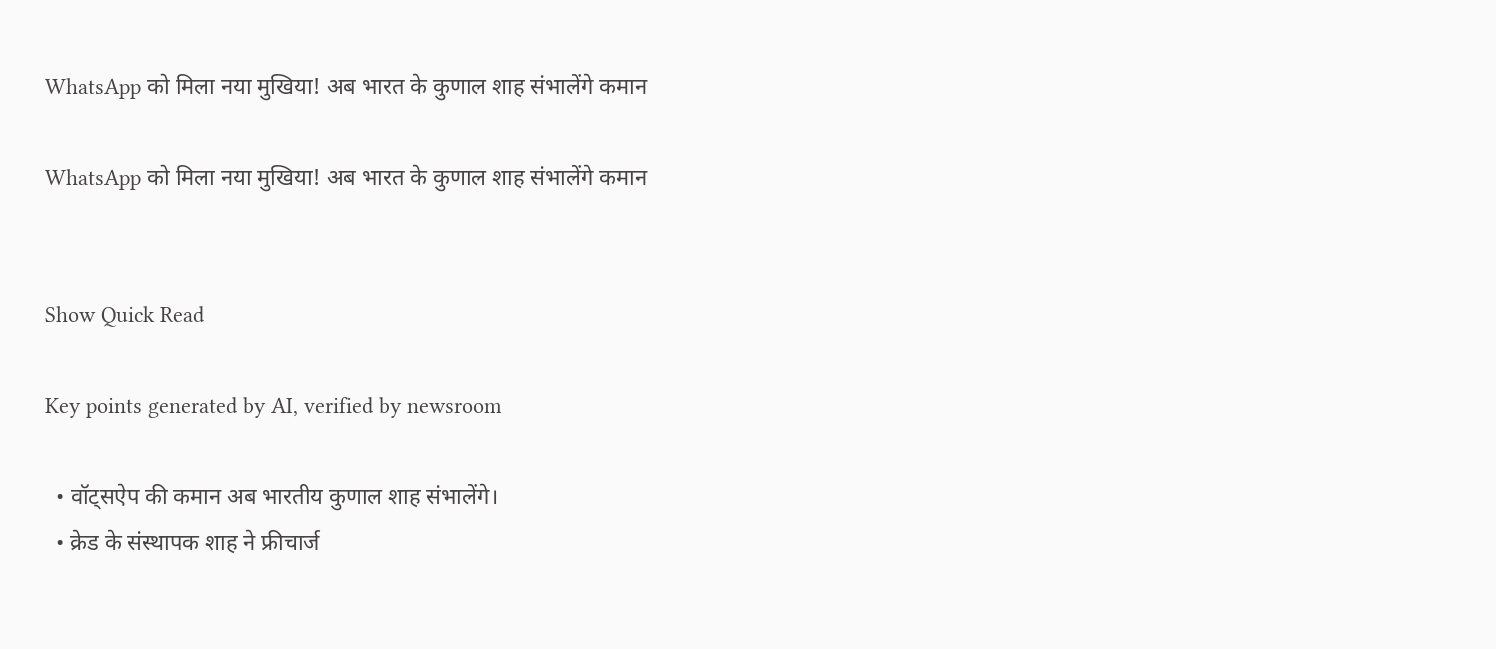WhatsApp को मिला नया मुखिया! अब भारत के कुणाल शाह संभालेंगे कमान

WhatsApp को मिला नया मुखिया! अब भारत के कुणाल शाह संभालेंगे कमान


Show Quick Read

Key points generated by AI, verified by newsroom

  • वॉट्सऐप की कमान अब भारतीय कुणाल शाह संभालेंगे।
  • क्रेड के संस्थापक शाह ने फ्रीचार्ज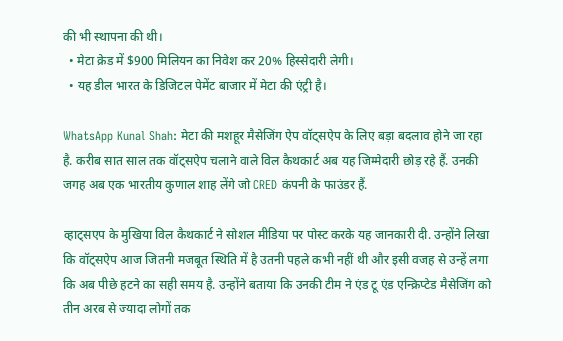की भी स्थापना की थी।
  • मेटा क्रेड में $900 मिलियन का निवेश कर 20% हिस्सेदारी लेगी।
  • यह डील भारत के डिजिटल पेमेंट बाजार में मेटा की एंट्री है।

WhatsApp Kunal Shah: मेटा की मशहूर मैसेजिंग ऐप वॉट्सऐप के लिए बड़ा बदलाव होने जा रहा है. करीब सात साल तक वॉट्सऐप चलाने वाले विल कैथकार्ट अब यह जिम्मेदारी छोड़ रहे हैं. उनकी जगह अब एक भारतीय कुणाल शाह लेंगे जो CRED कंपनी के फाउंडर हैं.

व्हाट्सएप के मुखिया विल कैथकार्ट ने सोशल मीडिया पर पोस्ट करके यह जानकारी दी. उन्होंने लिखा कि वॉट्सऐप आज जितनी मजबूत स्थिति में है उतनी पहले कभी नहीं थी और इसी वजह से उन्हें लगा कि अब पीछे हटने का सही समय है. उन्होंने बताया कि उनकी टीम ने एंड टू एंड एन्क्रिप्टेड मैसेजिंग को तीन अरब से ज्यादा लोगों तक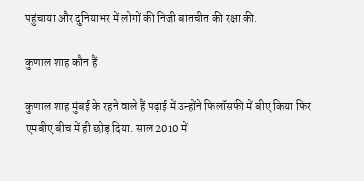पहुंचाया और दुनियाभर में लोगों की निजी बातचीत की रक्षा की.

कुणाल शाह कौन हैं

कुणाल शाह मुंबई के रहने वाले हैं पढ़ाई में उन्होंने फिलॉसफी में बीए किया फिर एमबीए बीच में ही छोड़ दिया. साल 2010 में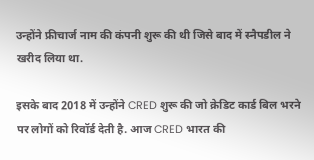उन्होंने फ्रीचार्ज नाम की कंपनी शुरू की थी जिसे बाद में स्नैपडील ने खरीद लिया था.

इसके बाद 2018 में उन्होंने CRED शुरू की जो क्रेडिट कार्ड बिल भरने पर लोगों को रिवॉर्ड देती है. आज CRED भारत की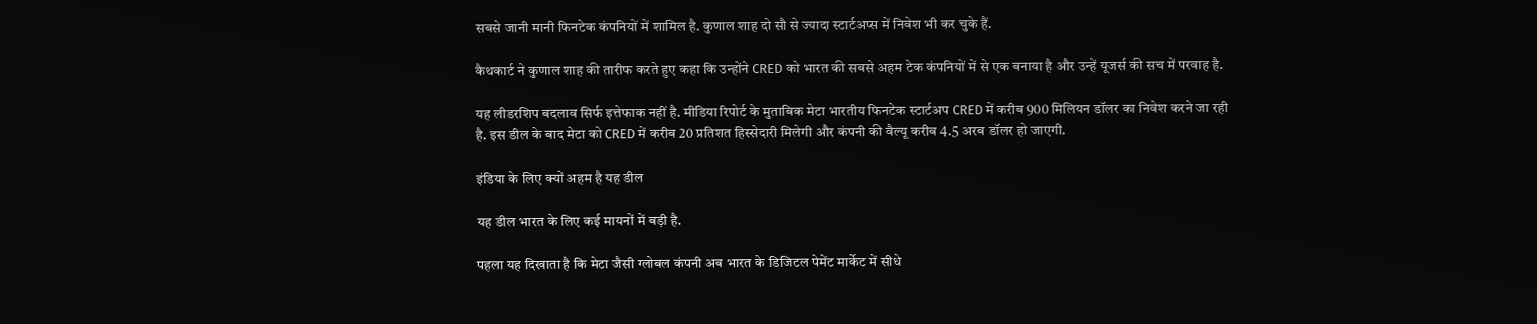सबसे जानी मानी फिनटेक कंपनियों में शामिल है. कुणाल शाह दो सौ से ज्यादा स्टार्टअप्स में निवेश भी कर चुके हैं.

कैथकार्ट ने कुणाल शाह की तारीफ करते हुए कहा कि उन्होंने CRED को भारत की सबसे अहम टेक कंपनियों में से एक बनाया है और उन्हें यूजर्स की सच में परवाह है.

यह लीडरशिप बदलाव सिर्फ इत्तेफाक नहीं है. मीडिया रिपोर्ट के मुताबिक मेटा भारतीय फिनटेक स्टार्टअप CRED में करीब 900 मिलियन डॉलर का निवेश करने जा रही है. इस डील के बाद मेटा को CRED में करीब 20 प्रतिशत हिस्सेदारी मिलेगी और कंपनी की वैल्यू करीब 4.5 अरब डॉलर हो जाएगी.

इंडिया के लिए क्यों अहम है यह डील

यह डील भारत के लिए कई मायनों में बड़ी है.

पहला यह दिखाता है कि मेटा जैसी ग्लोबल कंपनी अब भारत के डिजिटल पेमेंट मार्केट में सीधे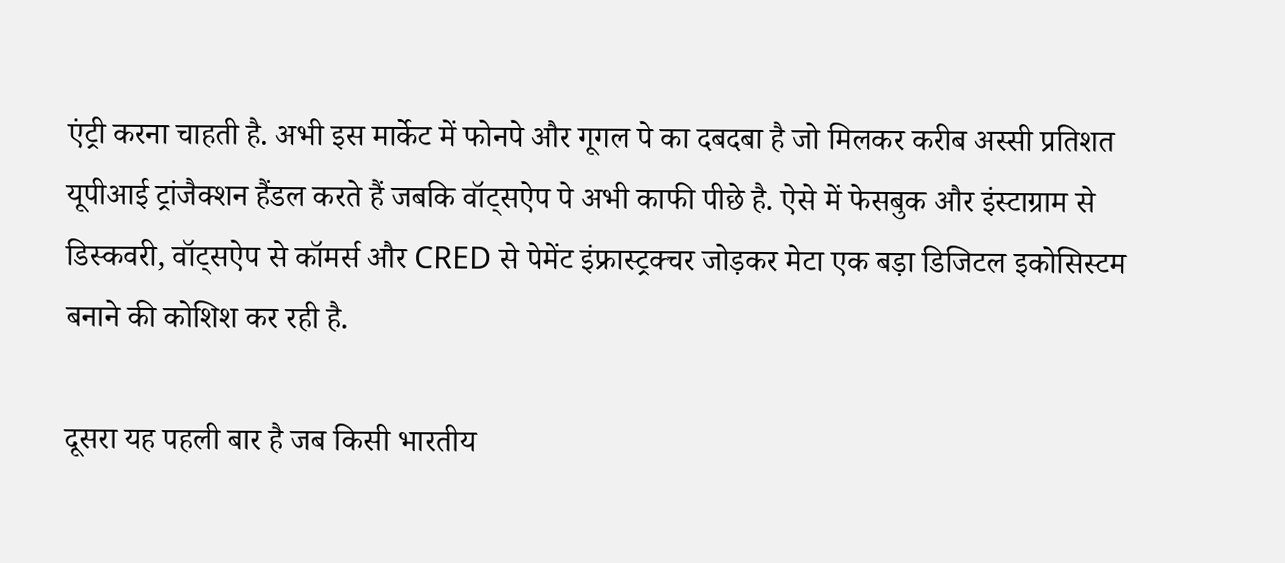एंट्री करना चाहती है. अभी इस मार्केट में फोनपे और गूगल पे का दबदबा है जो मिलकर करीब अस्सी प्रतिशत यूपीआई ट्रांजैक्शन हैंडल करते हैं जबकि वॉट्सऐप पे अभी काफी पीछे है. ऐसे में फेसबुक और इंस्टाग्राम से डिस्कवरी, वॉट्सऐप से कॉमर्स और CRED से पेमेंट इंफ्रास्ट्रक्चर जोड़कर मेटा एक बड़ा डिजिटल इकोसिस्टम बनाने की कोशिश कर रही है.

दूसरा यह पहली बार है जब किसी भारतीय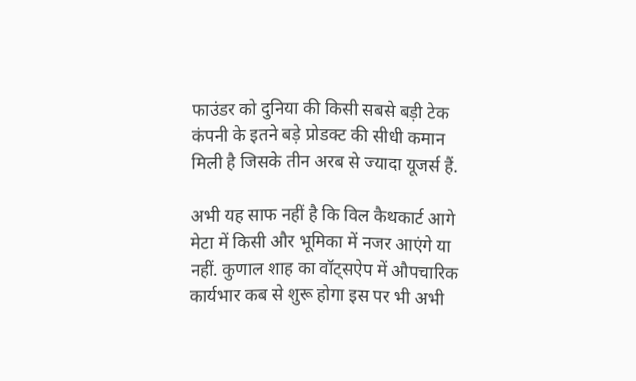फाउंडर को दुनिया की किसी सबसे बड़ी टेक कंपनी के इतने बड़े प्रोडक्ट की सीधी कमान मिली है जिसके तीन अरब से ज्यादा यूजर्स हैं.

अभी यह साफ नहीं है कि विल कैथकार्ट आगे मेटा में किसी और भूमिका में नजर आएंगे या नहीं. कुणाल शाह का वॉट्सऐप में औपचारिक कार्यभार कब से शुरू होगा इस पर भी अभी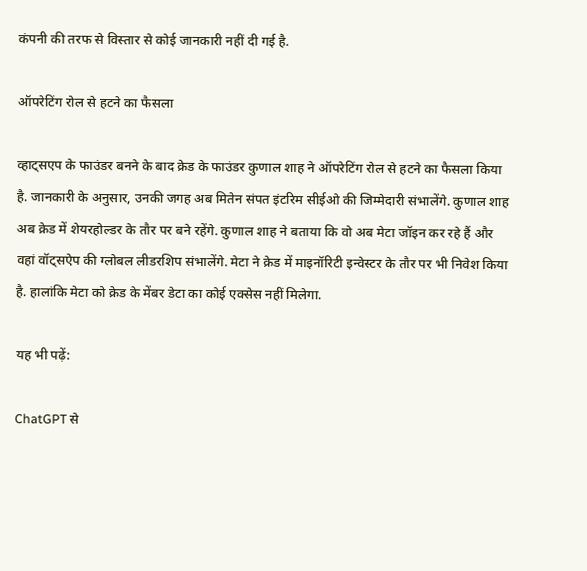कंपनी की तरफ से विस्तार से कोई जानकारी नहीं दी गई है.

ऑपरेटिंग रोल से हटने का फैसला

व्हाट्सएप के फाउंडर बनने के बाद क्रेड के फाउंडर कुणाल शाह ने ऑपरेटिंग रोल से हटने का फैसला किया है. जानकारी के अनुसार, उनकी जगह अब मितेन संपत इंटरिम सीईओ की जिम्मेदारी संभालेंगे. कुणाल शाह अब क्रेड में शेयरहोल्डर के तौर पर बने रहेंगे. कुणाल शाह ने बताया कि वो अब मेटा जॉइन कर रहे हैं और वहां वॉट्सऐप की ग्लोबल लीडरशिप संभालेंगे. मेटा ने क्रेड में माइनॉरिटी इन्वेस्टर के तौर पर भी निवेश किया है. हालांकि मेटा को क्रेड के मेंबर डेटा का कोई एक्सेस नहीं मिलेगा.

यह भी पढ़ें:

ChatGPT से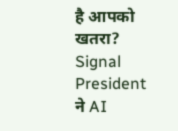है आपको खतरा? Signal President ने AI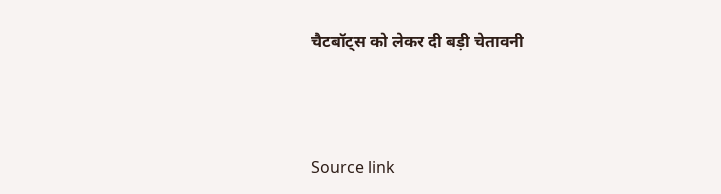चैटबॉट्स को लेकर दी बड़ी चेतावनी



Source link